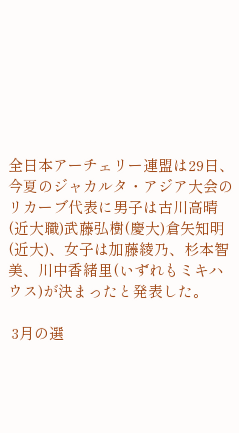全日本アーチェリー連盟は29日、今夏のジャカルタ・アジア大会のリカーブ代表に男子は古川高晴(近大職)武藤弘樹(慶大)倉矢知明(近大)、女子は加藤綾乃、杉本智美、川中香緒里(いずれもミキハウス)が決まったと発表した。

 3月の選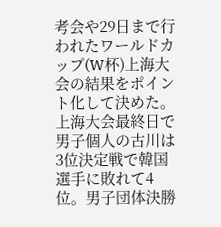考会や29日まで行われたワールドカップ(W杯)上海大会の結果をポイント化して決めた。上海大会最終日で男子個人の古川は3位決定戦で韓国選手に敗れて4位。男子団体決勝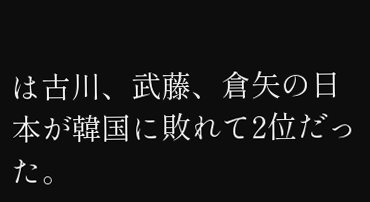は古川、武藤、倉矢の日本が韓国に敗れて2位だった。